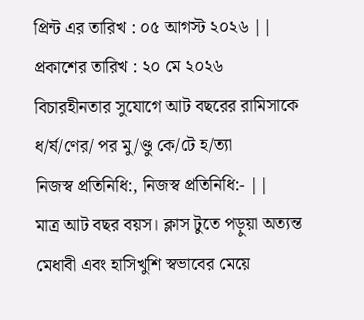প্রিন্ট এর তারিখ : ০৫ আগস্ট ২০২৬ ||
প্রকাশের তারিখ : ২০ মে ২০২৬
বিচারহীনতার সুযোগে আট বছরের রামিসাকে ধ/র্ষ/ণের/ পর মু/ণ্ডু কে/টে হ/ত্যা
নিজস্ব প্রতিনিধি:, নিজস্ব প্রতিনিধি:- ||
মাত্র আট বছর বয়স। ক্লাস টুতে পড়ুয়া অত্যন্ত মেধাবী এবং হাসিখুশি স্বভাবের মেয়ে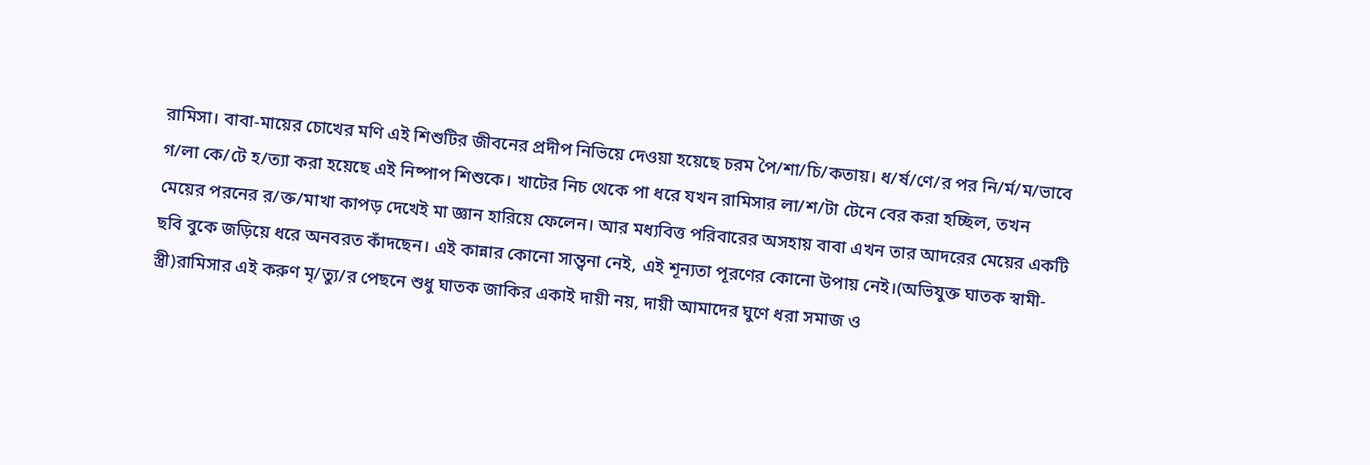রামিসা। বাবা-মায়ের চোখের মণি এই শিশুটির জীবনের প্রদীপ নিভিয়ে দেওয়া হয়েছে চরম পৈ/শা/চি/কতায়। ধ/র্ষ/ণে/র পর নি/র্ম/ম/ভাবে গ/লা কে/টে হ/ত্যা করা হয়েছে এই নিষ্পাপ শিশুকে। খাটের নিচ থেকে পা ধরে যখন রামিসার লা/শ/টা টেনে বের করা হচ্ছিল, তখন মেয়ের পরনের র/ক্ত/মাখা কাপড় দেখেই মা জ্ঞান হারিয়ে ফেলেন। আর মধ্যবিত্ত পরিবারের অসহায় বাবা এখন তার আদরের মেয়ের একটি ছবি বুকে জড়িয়ে ধরে অনবরত কাঁদছেন। এই কান্নার কোনো সান্ত্বনা নেই, এই শূন্যতা পূরণের কোনো উপায় নেই।(অভিযুক্ত ঘাতক স্বামী-স্ত্রী)রামিসার এই করুণ মৃ/ত্যু/র পেছনে শুধু ঘাতক জাকির একাই দায়ী নয়, দায়ী আমাদের ঘুণে ধরা সমাজ ও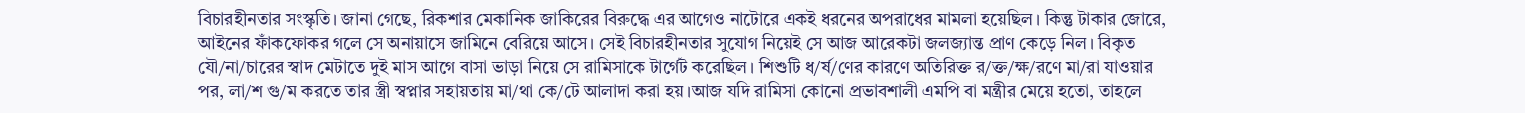বিচারহীনতার সংস্কৃতি। জানা গেছে, রিকশার মেকানিক জাকিরের বিরুদ্ধে এর আগেও নাটোরে একই ধরনের অপরাধের মামলা হয়েছিল। কিন্তু টাকার জোরে, আইনের ফাঁকফোকর গলে সে অনায়াসে জামিনে বেরিয়ে আসে। সেই বিচারহীনতার সুযোগ নিয়েই সে আজ আরেকটা জলজ্যান্ত প্রাণ কেড়ে নিল। বিকৃত যৌ/না/চারের স্বাদ মেটাতে দুই মাস আগে বাসা ভাড়া নিয়ে সে রামিসাকে টার্গেট করেছিল। শিশুটি ধ/র্ষ/ণের কারণে অতিরিক্ত র/ক্ত/ক্ষ/রণে মা/রা যাওয়ার পর, লা/শ গু/ম করতে তার স্ত্রী স্বপ্নার সহায়তায় মা/থা কে/টে আলাদা করা হয়।আজ যদি রামিসা কোনো প্রভাবশালী এমপি বা মন্ত্রীর মেয়ে হতো, তাহলে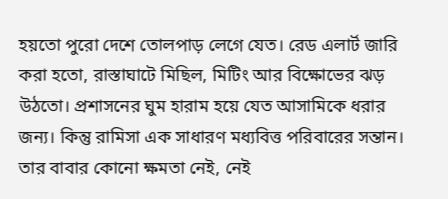হয়তো পুরো দেশে তোলপাড় লেগে যেত। রেড এলার্ট জারি করা হতো, রাস্তাঘাটে মিছিল, মিটিং আর বিক্ষোভের ঝড় উঠতো। প্রশাসনের ঘুম হারাম হয়ে যেত আসামিকে ধরার জন্য। কিন্তু রামিসা এক সাধারণ মধ্যবিত্ত পরিবারের সন্তান। তার বাবার কোনো ক্ষমতা নেই, নেই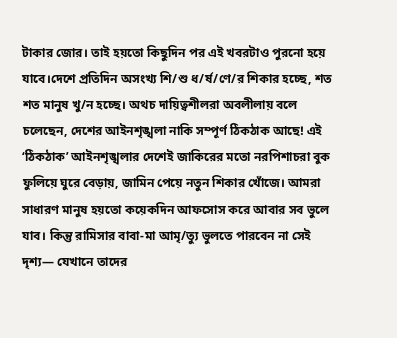টাকার জোর। তাই হয়তো কিছুদিন পর এই খবরটাও পুরনো হয়ে যাবে।দেশে প্রতিদিন অসংখ্য শি/শু ধ/র্ষ/ণে/র শিকার হচ্ছে, শত শত মানুষ খু/ন হচ্ছে। অথচ দায়িত্বশীলরা অবলীলায় বলে চলেছেন, দেশের আইনশৃঙ্খলা নাকি সম্পূর্ণ ঠিকঠাক আছে! এই ‘ঠিকঠাক’ আইনশৃঙ্খলার দেশেই জাকিরের মতো নরপিশাচরা বুক ফুলিয়ে ঘুরে বেড়ায়, জামিন পেয়ে নতুন শিকার খোঁজে। আমরা সাধারণ মানুষ হয়তো কয়েকদিন আফসোস করে আবার সব ভুলে যাব। কিন্তু রামিসার বাবা-মা আমৃ/ত্যু ভুলতে পারবেন না সেই দৃশ্য— যেখানে তাদের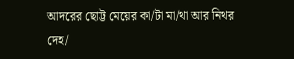আদরের ছোট্ট মেয়ের কা/টা মা/থা আর নিথর দেহ/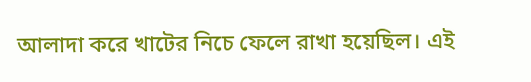আলাদা করে খাটের নিচে ফেলে রাখা হয়েছিল। এই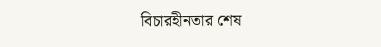বিচারহীনতার শেষ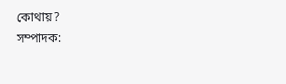কোথায়?
সম্পাদক: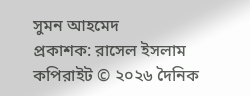সুমন আহমেদ
প্রকাশক: রাসেল ইসলাম
কপিরাইট © ২০২৬ দৈনিক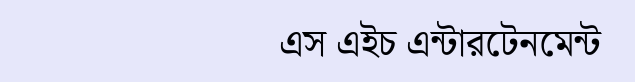এস এইচ এন্টারটেনমেন্ট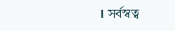। সর্বস্বত্ব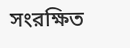সংরক্ষিত